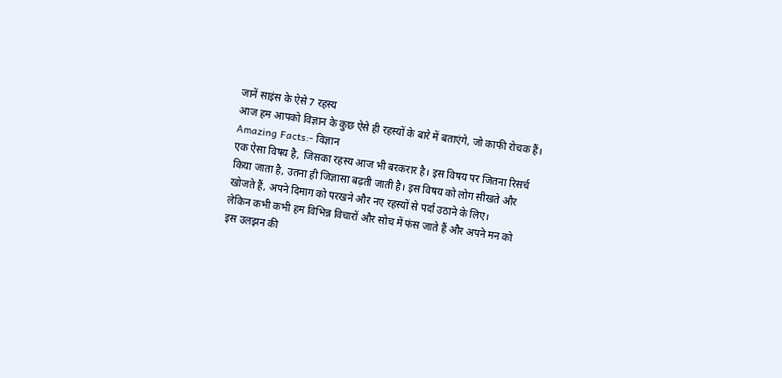जानें साइंस के ऐसे 7 रहस्य
आज हम आपको विज्ञान के कुछ ऐसे ही रहस्यों के बारे में बताएंगे, जो काफी रोचक हैं।
Amazing Facts:- विज्ञान
एक ऐसा विषय है, जिसका रहस्य आज भी बरकरार है। इस विषय पर जितना रिसर्च
किया जाता है, उतना ही जिज्ञासा बढ़ती जाती है। इस विषय को लोग सीखते और
खोजते हैं, अपने दिमाग को परखने और नए रहस्यों से पर्दा उठाने के लिए।
लेकिन कभी कभी हम विभिन्न विचारों और सोच में फंस जाते हैं और अपने मन को
इस उलझन की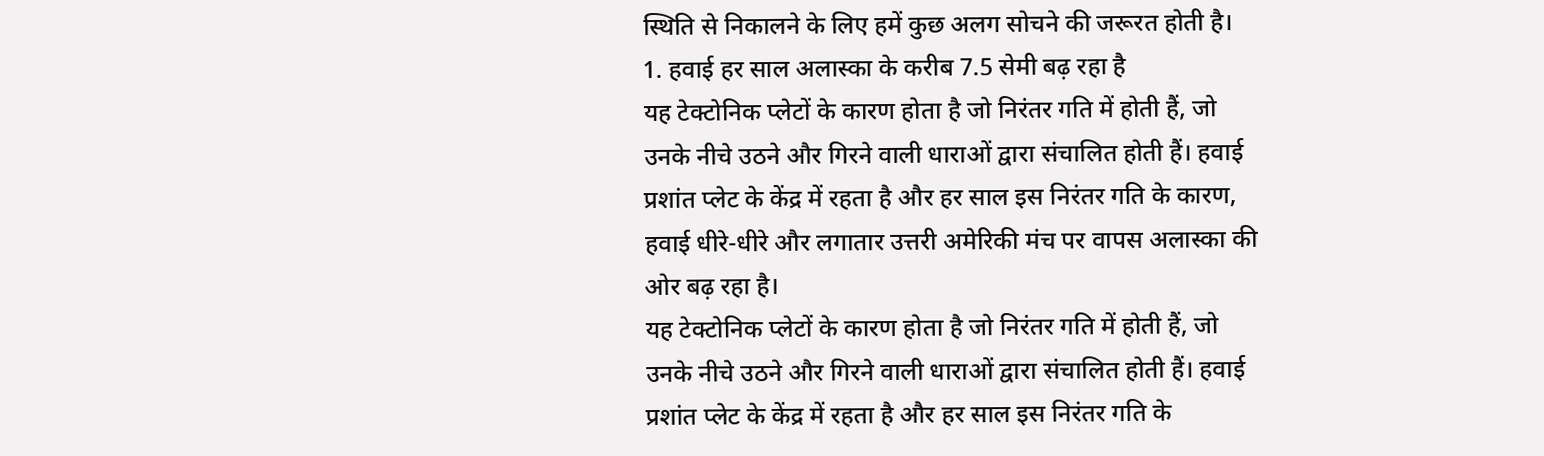स्थिति से निकालने के लिए हमें कुछ अलग सोचने की जरूरत होती है।
1. हवाई हर साल अलास्का के करीब 7.5 सेमी बढ़ रहा है
यह टेक्टोनिक प्लेटों के कारण होता है जो निरंतर गति में होती हैं, जो उनके नीचे उठने और गिरने वाली धाराओं द्वारा संचालित होती हैं। हवाई प्रशांत प्लेट के केंद्र में रहता है और हर साल इस निरंतर गति के कारण, हवाई धीरे-धीरे और लगातार उत्तरी अमेरिकी मंच पर वापस अलास्का की ओर बढ़ रहा है।
यह टेक्टोनिक प्लेटों के कारण होता है जो निरंतर गति में होती हैं, जो उनके नीचे उठने और गिरने वाली धाराओं द्वारा संचालित होती हैं। हवाई प्रशांत प्लेट के केंद्र में रहता है और हर साल इस निरंतर गति के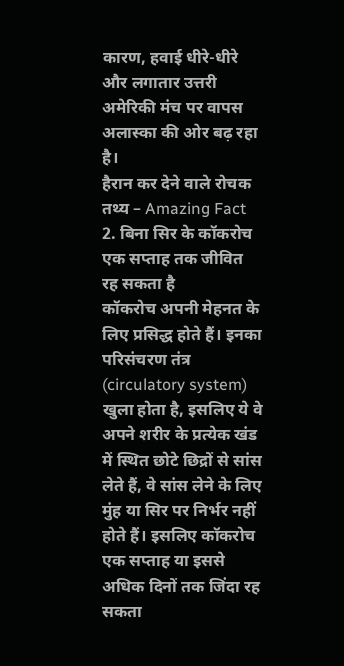कारण, हवाई धीरे-धीरे और लगातार उत्तरी अमेरिकी मंच पर वापस अलास्का की ओर बढ़ रहा है।
हैरान कर देने वाले रोचक तथ्य – Amazing Fact
2. बिना सिर के कॉकरोच एक सप्ताह तक जीवित रह सकता है
कॉकरोच अपनी मेहनत के लिए प्रसिद्ध होते हैं। इनका परिसंचरण तंत्र (circulatory system) खुला होता है, इसलिए ये वे अपने शरीर के प्रत्येक खंड में स्थित छोटे छिद्रों से सांस लेते हैं, वे सांस लेने के लिए मुंह या सिर पर निर्भर नहीं होते हैं। इसलिए कॉकरोच एक सप्ताह या इससे अधिक दिनों तक जिंदा रह सकता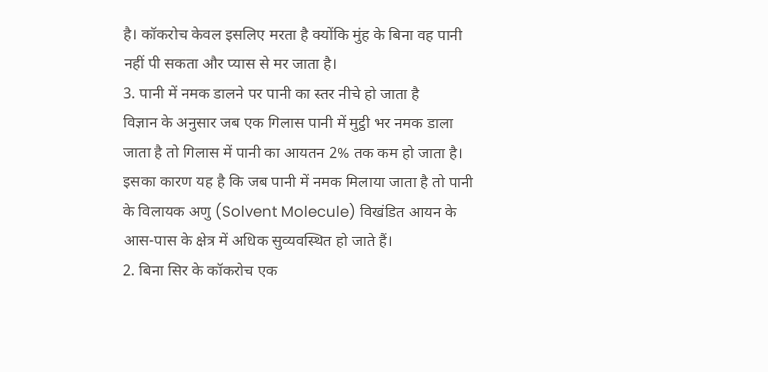है। कॉकरोच केवल इसलिए मरता है क्योंकि मुंह के बिना वह पानी नहीं पी सकता और प्यास से मर जाता है।
3. पानी में नमक डालने पर पानी का स्तर नीचे हो जाता है
विज्ञान के अनुसार जब एक गिलास पानी में मुट्ठी भर नमक डाला जाता है तो गिलास में पानी का आयतन 2% तक कम हो जाता है। इसका कारण यह है कि जब पानी में नमक मिलाया जाता है तो पानी के विलायक अणु (Solvent Molecule) विखंडित आयन के आस-पास के क्षेत्र में अधिक सुव्यवस्थित हो जाते हैं।
2. बिना सिर के कॉकरोच एक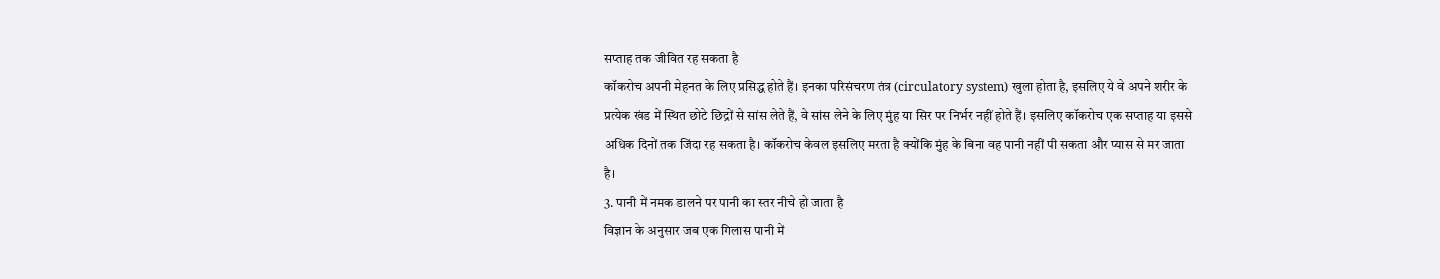सप्ताह तक जीवित रह सकता है
कॉकरोच अपनी मेहनत के लिए प्रसिद्ध होते हैं। इनका परिसंचरण तंत्र (circulatory system) खुला होता है, इसलिए ये वे अपने शरीर के प्रत्येक खंड में स्थित छोटे छिद्रों से सांस लेते हैं, वे सांस लेने के लिए मुंह या सिर पर निर्भर नहीं होते हैं। इसलिए कॉकरोच एक सप्ताह या इससे अधिक दिनों तक जिंदा रह सकता है। कॉकरोच केवल इसलिए मरता है क्योंकि मुंह के बिना वह पानी नहीं पी सकता और प्यास से मर जाता है।
3. पानी में नमक डालने पर पानी का स्तर नीचे हो जाता है
विज्ञान के अनुसार जब एक गिलास पानी में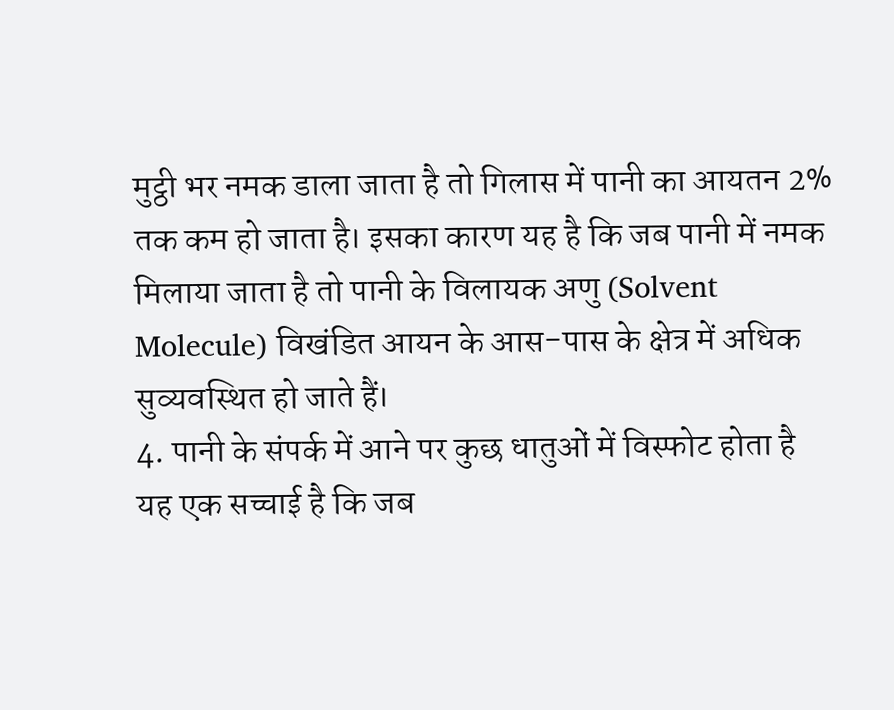मुट्ठी भर नमक डाला जाता है तो गिलास में पानी का आयतन 2% तक कम हो जाता है। इसका कारण यह है कि जब पानी में नमक मिलाया जाता है तो पानी के विलायक अणु (Solvent Molecule) विखंडित आयन के आस-पास के क्षेत्र में अधिक सुव्यवस्थित हो जाते हैं।
4. पानी के संपर्क में आने पर कुछ धातुओं में विस्फोट होता है
यह एक सच्चाई है कि जब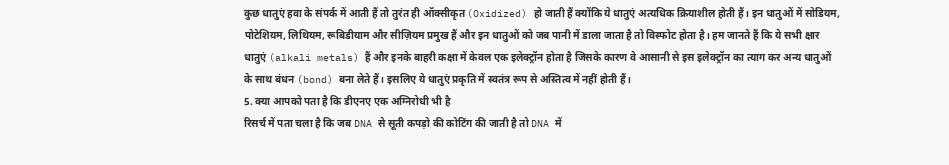कुछ धातुएं हवा के संपर्क में आती हैं तो तुरंत ही ऑक्सीकृत (Oxidized) हो जाती हैं क्योंकि ये धातुएं अत्यधिक क्रियाशील होती हैं। इन धातुओं में सोडियम, पोटेशियम, लिथियम, रूबिडीयाम और सीज़ियम प्रमुख हैं और इन धातुओं को जब पानी में डाला जाता है तो विस्फोट होता है। हम जानते हैं कि ये सभी क्षार धातुएं (alkali metals) हैं और इनके बाहरी कक्षा में केवल एक इलेक्ट्रॉन होता है जिसके कारण वे आसानी से इस इलेक्ट्रॉन का त्याग कर अन्य धातुओं के साथ बंधन (bond) बना लेते हैं। इसलिए ये धातुएं प्रकृति में स्वतंत्र रूप से अस्तित्व में नहीं होती हैं।
5. क्या आपको पता है कि डीएनए एक अग्निरोधी भी है
रिसर्च में पता चला है कि जब DNA से सूती कपड़ो की कोटिंग की जाती है तो DNA में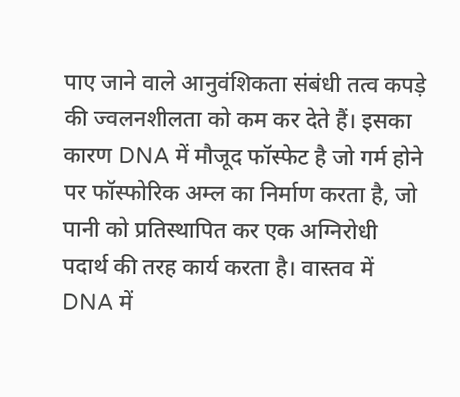पाए जाने वाले आनुवंशिकता संबंधी तत्व कपड़े की ज्वलनशीलता को कम कर देते हैं। इसका कारण DNA में मौजूद फॉस्फेट है जो गर्म होने पर फॉस्फोरिक अम्ल का निर्माण करता है, जो पानी को प्रतिस्थापित कर एक अग्निरोधी पदार्थ की तरह कार्य करता है। वास्तव में DNA में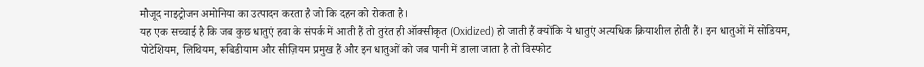मौजूद नाइट्रोजन अमोनिया का उत्पादन करता है जो कि दहन को रोकता है।
यह एक सच्चाई है कि जब कुछ धातुएं हवा के संपर्क में आती हैं तो तुरंत ही ऑक्सीकृत (Oxidized) हो जाती हैं क्योंकि ये धातुएं अत्यधिक क्रियाशील होती हैं। इन धातुओं में सोडियम, पोटेशियम, लिथियम, रूबिडीयाम और सीज़ियम प्रमुख हैं और इन धातुओं को जब पानी में डाला जाता है तो विस्फोट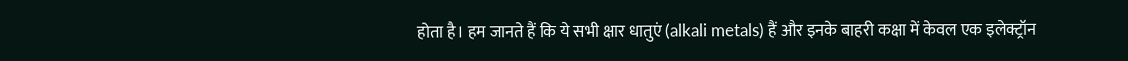होता है। हम जानते हैं कि ये सभी क्षार धातुएं (alkali metals) हैं और इनके बाहरी कक्षा में केवल एक इलेक्ट्रॉन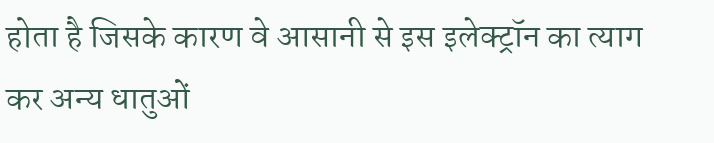होता है जिसके कारण वे आसानी से इस इलेक्ट्रॉन का त्याग कर अन्य धातुओं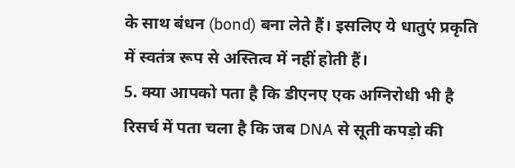के साथ बंधन (bond) बना लेते हैं। इसलिए ये धातुएं प्रकृति में स्वतंत्र रूप से अस्तित्व में नहीं होती हैं।
5. क्या आपको पता है कि डीएनए एक अग्निरोधी भी है
रिसर्च में पता चला है कि जब DNA से सूती कपड़ो की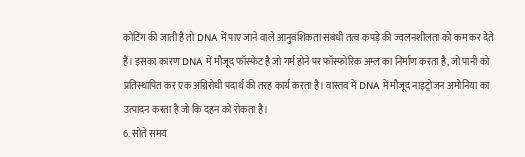कोटिंग की जाती है तो DNA में पाए जाने वाले आनुवंशिकता संबंधी तत्व कपड़े की ज्वलनशीलता को कम कर देते हैं। इसका कारण DNA में मौजूद फॉस्फेट है जो गर्म होने पर फॉस्फोरिक अम्ल का निर्माण करता है, जो पानी को प्रतिस्थापित कर एक अग्निरोधी पदार्थ की तरह कार्य करता है। वास्तव में DNA में मौजूद नाइट्रोजन अमोनिया का उत्पादन करता है जो कि दहन को रोकता है।
6. सोते समय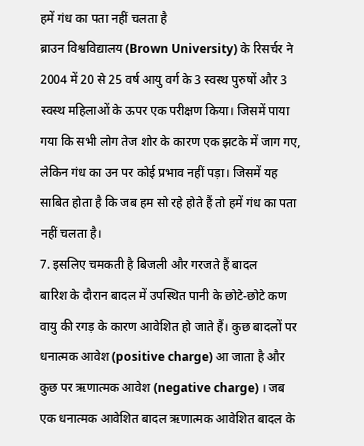हमें गंध का पता नहीं चलता है
ब्राउन विश्वविद्यालय (Brown University) के रिसर्चर ने 2004 में 20 से 25 वर्ष आयु वर्ग के 3 स्वस्थ पुरुषों और 3 स्वस्थ महिलाओं के ऊपर एक परीक्षण किया। जिसमें पाया गया कि सभी लोग तेज शोर के कारण एक झटके में जाग गए, लेकिन गंध का उन पर कोई प्रभाव नहीं पड़ा। जिसमें यह साबित होता है कि जब हम सो रहे होते हैं तो हमें गंध का पता नहीं चलता है।
7. इसलिए चमकती है बिजली और गरजते हैं बादल
बारिश के दौरान बादल में उपस्थित पानी के छोटे-छोटे कण वायु की रगड़ के कारण आवेशित हो जाते हैं। कुछ बादलों पर धनात्मक आवेश (positive charge) आ जाता है और कुछ पर ऋणात्मक आवेश (negative charge) । जब एक धनात्मक आवेशित बादल ऋणात्मक आवेशित बादल के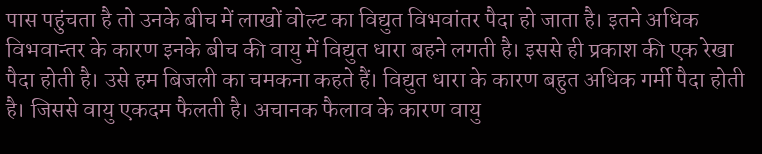पास पहुंचता है तो उनके बीच में लाखों वोल्ट का विद्युत विभवांतर पैदा हो जाता है। इतने अधिक विभवान्तर के कारण इनके बीच की वायु में विद्युत धारा बहने लगती है। इससे ही प्रकाश की एक रेखा पैदा होती है। उसे हम बिजली का चमकना कहते हैं। विद्युत धारा के कारण बहुत अधिक गर्मी पैदा होती है। जिससे वायु एकदम फैलती है। अचानक फैलाव के कारण वायु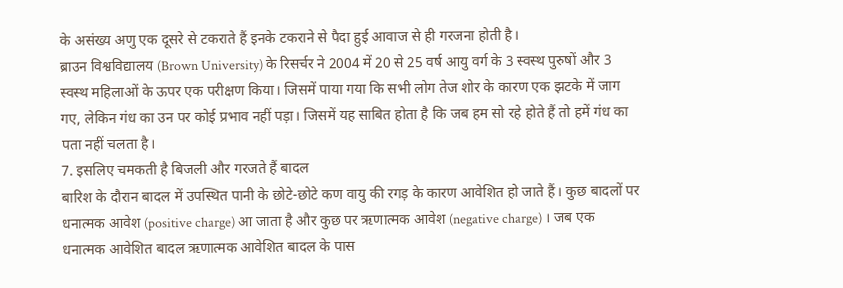के असंख्य अणु एक दूसरे से टकराते हैं इनके टकराने से पैदा हुई आवाज से ही गरजना होती है।
ब्राउन विश्वविद्यालय (Brown University) के रिसर्चर ने 2004 में 20 से 25 वर्ष आयु वर्ग के 3 स्वस्थ पुरुषों और 3 स्वस्थ महिलाओं के ऊपर एक परीक्षण किया। जिसमें पाया गया कि सभी लोग तेज शोर के कारण एक झटके में जाग गए, लेकिन गंध का उन पर कोई प्रभाव नहीं पड़ा। जिसमें यह साबित होता है कि जब हम सो रहे होते हैं तो हमें गंध का पता नहीं चलता है।
7. इसलिए चमकती है बिजली और गरजते हैं बादल
बारिश के दौरान बादल में उपस्थित पानी के छोटे-छोटे कण वायु की रगड़ के कारण आवेशित हो जाते हैं। कुछ बादलों पर धनात्मक आवेश (positive charge) आ जाता है और कुछ पर ऋणात्मक आवेश (negative charge) । जब एक धनात्मक आवेशित बादल ऋणात्मक आवेशित बादल के पास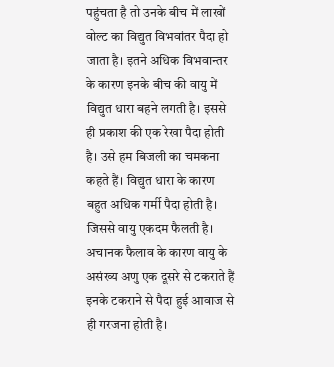पहुंचता है तो उनके बीच में लाखों वोल्ट का विद्युत विभवांतर पैदा हो जाता है। इतने अधिक विभवान्तर के कारण इनके बीच की वायु में विद्युत धारा बहने लगती है। इससे ही प्रकाश की एक रेखा पैदा होती है। उसे हम बिजली का चमकना कहते हैं। विद्युत धारा के कारण बहुत अधिक गर्मी पैदा होती है। जिससे वायु एकदम फैलती है। अचानक फैलाव के कारण वायु के असंख्य अणु एक दूसरे से टकराते हैं इनके टकराने से पैदा हुई आवाज से ही गरजना होती है।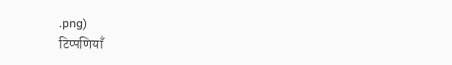.png)
टिप्पणियाँ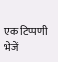एक टिप्पणी भेजें